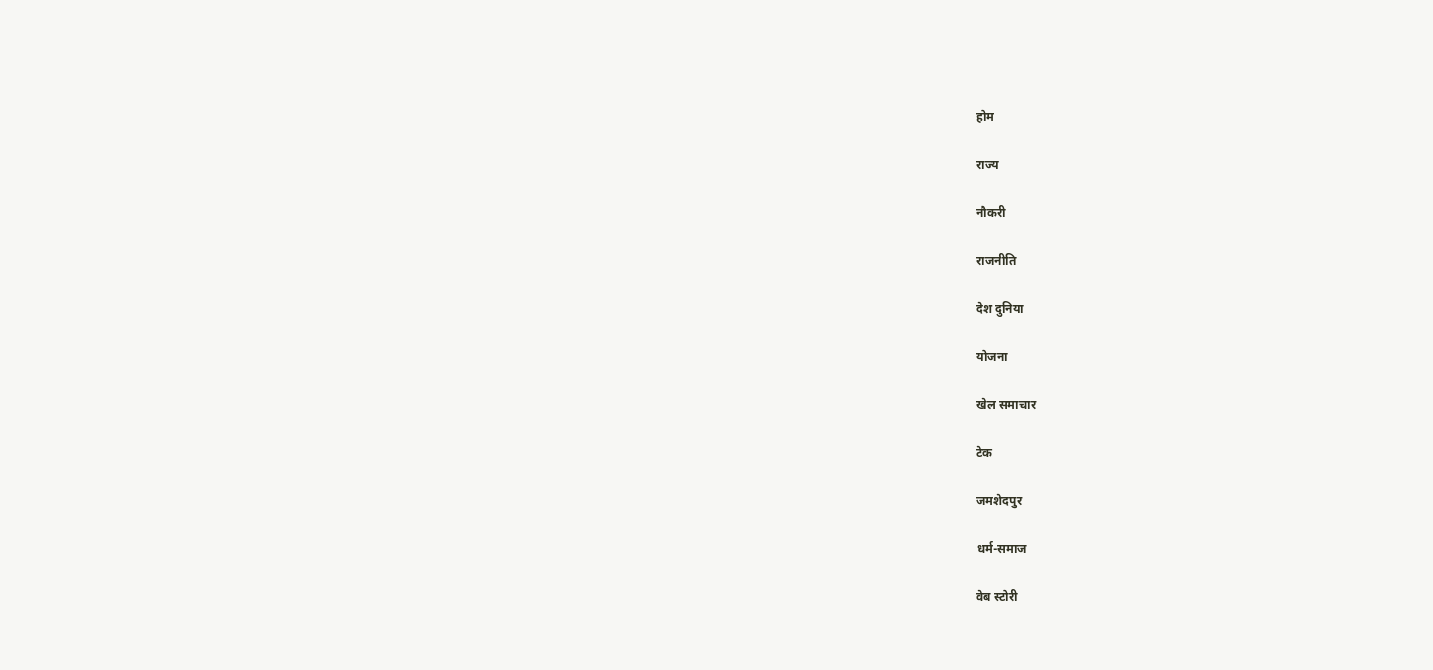होम

राज्य

नौकरी

राजनीति

देश दुनिया

योजना

खेल समाचार

टेक

जमशेदपुर

धर्म-समाज

वेब स्टोरी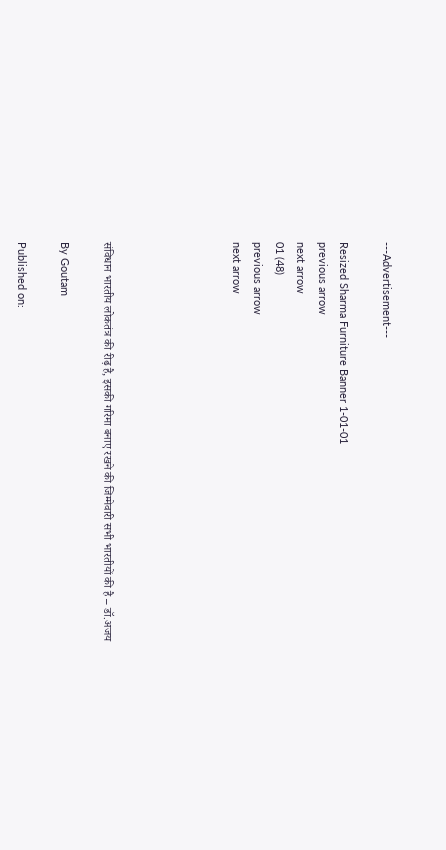---Advertisement---

Resized Sharma Furniture Banner 1-01-01
previous arrow
next arrow
01 (48)
previous arrow
next arrow





संविधान भारतीय लोकतंत्र की रीढ़ है, इसकी गरिमा बनाए रखने की जिम्मेवारी सभी भारतीयों की है – डॉ.अजय

By Goutam

Published on: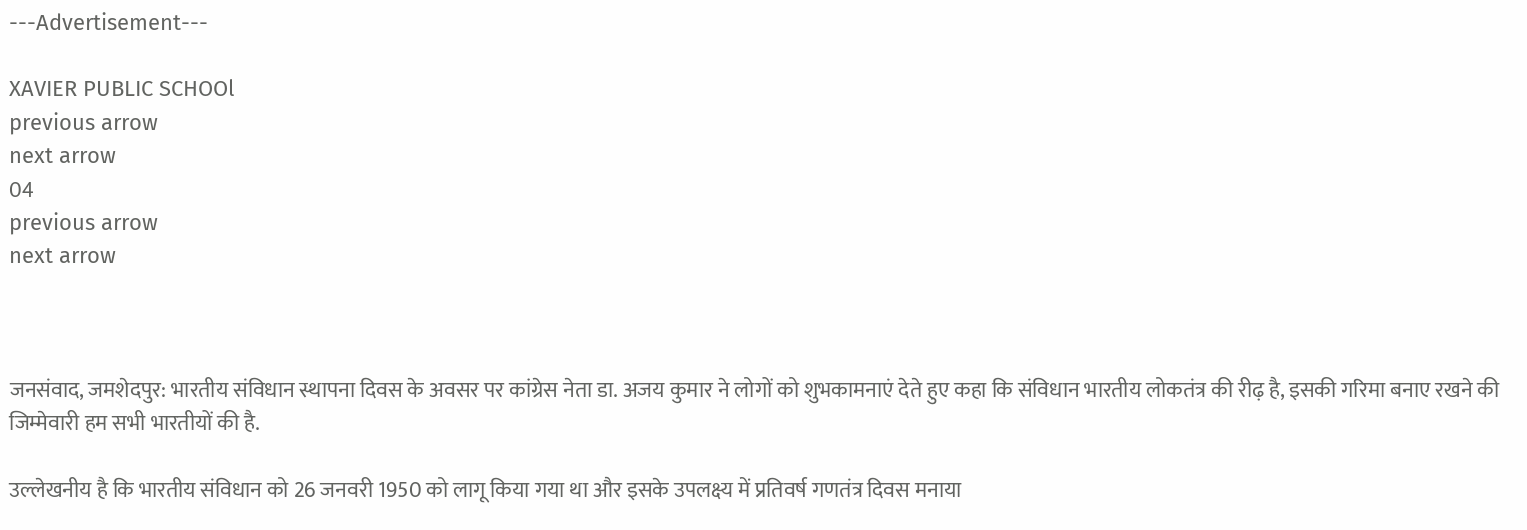---Advertisement---

XAVIER PUBLIC SCHOOl
previous arrow
next arrow
04
previous arrow
next arrow



जनसंवाद, जमशेदपुर: भारतीय संविधान स्थापना दिवस के अवसर पर कांग्रेस नेता डा. अजय कुमार ने लोगों को शुभकामनाएं देते हुए कहा कि संविधान भारतीय लोकतंत्र की रीढ़ है, इसकी गरिमा बनाए रखने की जिम्मेवारी हम सभी भारतीयों की है.

उल्लेखनीय है कि भारतीय संविधान को 26 जनवरी 1950 को लागू किया गया था और इसके उपलक्ष्य में प्रतिवर्ष गणतंत्र दिवस मनाया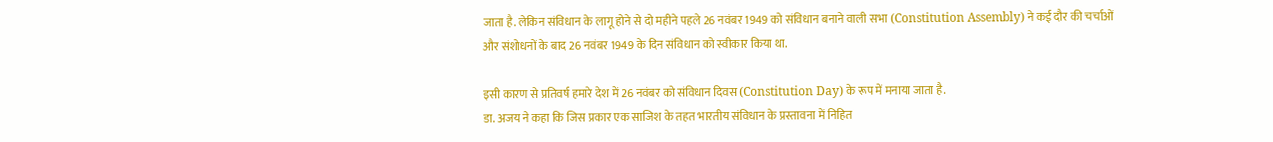जाता है. लेकिन संविधान के लागू होने से दो महीने पहले 26 नवंबर 1949 को संविधान बनाने वाली सभा (Constitution Assembly) ने कई दौर की चर्चाओं और संशोधनों के बाद 26 नवंबर 1949 के दिन संविधान को स्वीकार किया था.

इसी कारण से प्रतिवर्ष हमारे देश में 26 नवंबर को संविधान दिवस (Constitution Day) के रूप में मनाया जाता है.
डा. अजय ने कहा कि जिस प्रकार एक साजिश के तहत भारतीय संविधान के प्रस्तावना में निहित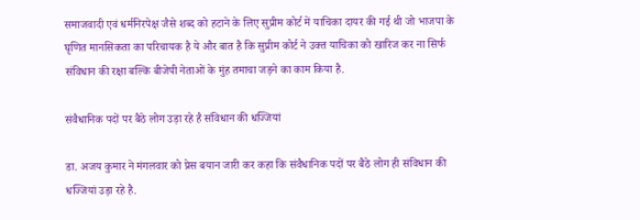समाजवादी एवं धर्मनिरपेक्ष जैसे शब्द को हटाने के लिए सुप्रीम कोर्ट में याचिका दायर की गई थी जो भाजपा के घृणित मानसिकता का परिचायक है ये और बात है कि सुप्रीम कोर्ट ने उक्त याचिका को खारिज कर ना सिर्फ संविधान की रक्षा बल्कि बीजेपी नेताओं के मुंह तमाचा जड़ने का काम किया है.

संवैधानिक पदों पर बैठे लोग उड़ा रहे है संविधान की धज्जियां

डा. अजय कुमार ने मंगलवार को प्रेस बयान जारी कर कहा कि संवैधानिक पदों पर बैठे लोग ही संविधान की धज्जियां उड़ा रहे है.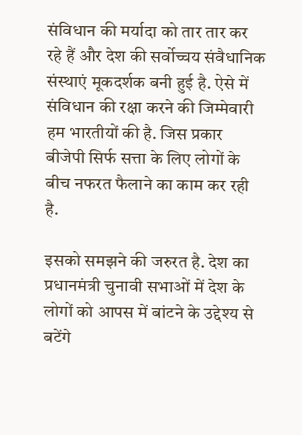संविधान की मर्यादा को तार तार कर रहे हैं और देश की सर्वोच्चय संवैधानिक संस्थाएं मूकदर्शक बनी हुई है. ऐसे में संविधान की रक्षा करने की जिम्मेवारी हम भारतीयों की है. जिस प्रकार बीजेपी सिर्फ सत्ता के लिए लोगों के बीच नफरत फैलाने का काम कर रही है.

इसको समझने की जरुरत है. देश का प्रधानमंत्री चुनावी सभाओं में देश के लोगों को आपस में बांटने के उद्देश्य से बटेंगे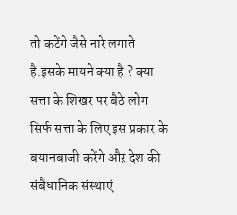तो कटेंगे जैसे नारे लगाते है.इसके मायने क्या है ? क्या सत्ता के शिखर पर बैठे लोग सिर्फ सत्ता के लिए इस प्रकार के बयानबाजी करेंगे औऱ देश की संबैधानिक संस्थाएं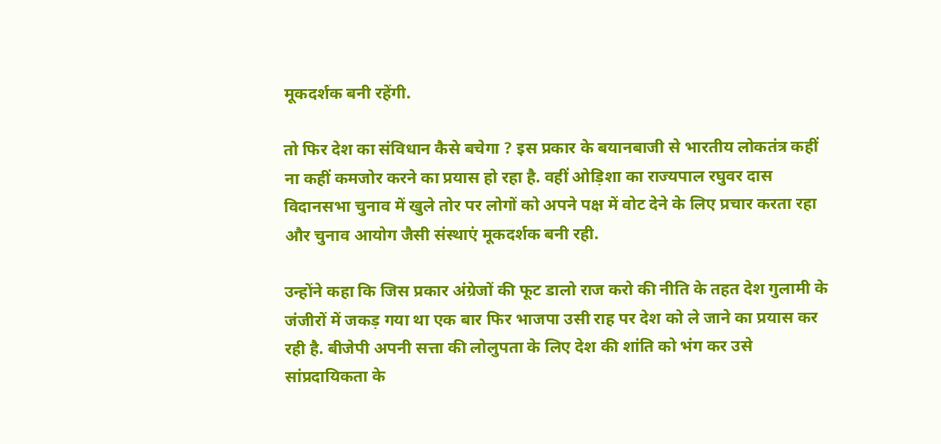मूकदर्शक बनी रहेंगी.

तो फिर देश का संविधान कैसे बचेगा ? इस प्रकार के बयानबाजी से भारतीय लोकतंत्र कहीं ना कहीं कमजोर करने का प्रयास हो रहा है. वहीं ओड़िशा का राज्यपाल रघुवर दास विदानसभा चुनाव में खुले तोर पर लोगों को अपने पक्ष में वोट देने के लिए प्रचार करता रहा और चुनाव आयोग जैसी संस्थाएं मूकदर्शक बनी रही.

उन्होंने कहा कि जिस प्रकार अंग्रेजों की फूट डालो राज करो की नीति के तहत देश गुलामी के जंजीरों में जकड़ गया था एक बार फिर भाजपा उसी राह पर देश को ले जाने का प्रयास कर रही है. बीजेपी अपनी सत्ता की लोलुपता के लिए देश की शांति को भंग कर उसे सांप्रदायिकता के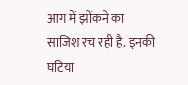आग में झोंकने का साजिश रच रही है. इनकी घटिया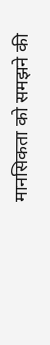मानसिकता को समझने की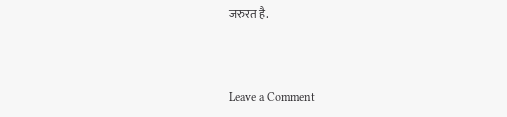जरुरत है.



Leave a Comment